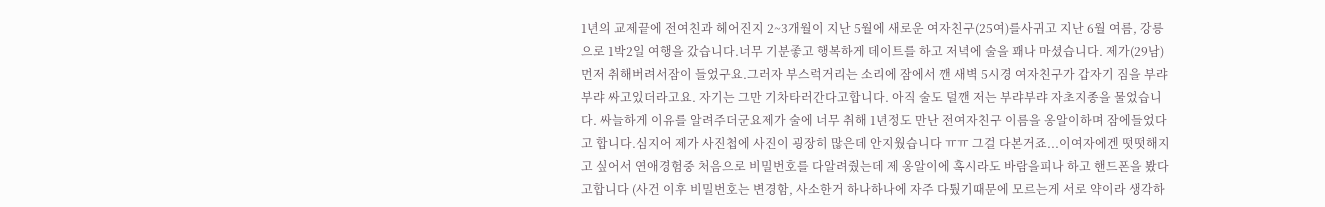1년의 교제끝에 전여친과 헤어진지 2~3개월이 지난 5월에 새로운 여자친구(25여)를사귀고 지난 6월 여름, 강릉으로 1박2일 여행을 갔습니다.너무 기분좋고 행복하게 데이트를 하고 저녁에 술을 꽤나 마셨습니다. 제가(29남) 먼저 취해버려서잠이 들었구요.그러자 부스럭거리는 소리에 잠에서 깬 새벽 5시경 여자친구가 갑자기 짐을 부랴부랴 싸고있더라고요. 자기는 그만 기차타러간다고합니다. 아직 술도 덜깬 저는 부랴부랴 자초지종을 물었습니다. 싸늘하게 이유를 알려주더군요제가 술에 너무 취해 1년정도 만난 전여자친구 이름을 옹알이하며 잠에들었다고 합니다.심지어 제가 사진첩에 사진이 굉장히 많은데 안지웠습니다 ㅠㅠ 그걸 다본거죠...이여자에겐 떳떳해지고 싶어서 연애경험중 처음으로 비밀번호를 다알려줬는데 제 옹알이에 혹시라도 바람을피나 하고 핸드폰을 봤다고합니다 (사건 이후 비밀번호는 변경함, 사소한거 하나하나에 자주 다퉜기때문에 모르는게 서로 약이라 생각하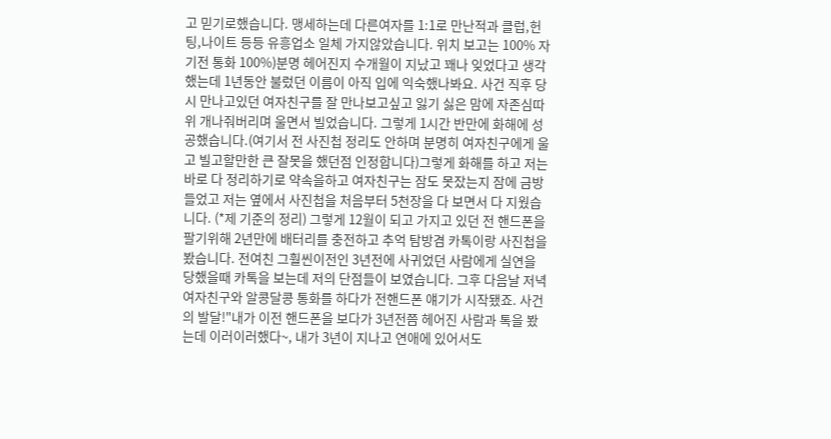고 믿기로했습니다. 맹세하는데 다른여자를 1:1로 만난적과 클럽,헌팅,나이트 등등 유흥업소 일체 가지않았습니다. 위치 보고는 100% 자기전 통화 100%)분명 헤어진지 수개월이 지났고 꽤나 잊었다고 생각했는데 1년동안 불렀던 이름이 아직 입에 익숙했나봐요. 사건 직후 당시 만나고있던 여자친구를 잘 만나보고싶고 잃기 싫은 맘에 자존심따위 개나줘버리며 울면서 빌었습니다. 그렇게 1시간 반만에 화해에 성공했습니다.(여기서 전 사진첩 정리도 안하며 분명히 여자친구에게 울고 빌고할만한 큰 잘못을 했던점 인정합니다)그렇게 화해를 하고 저는 바로 다 정리하기로 약속을하고 여자친구는 잠도 못잤는지 잠에 금방 들었고 저는 옆에서 사진첩을 처음부터 5천장을 다 보면서 다 지웠습니다. (*제 기준의 정리) 그렇게 12월이 되고 가지고 있던 전 핸드폰을 팔기위해 2년만에 배터리를 충전하고 추억 탐방겸 카톡이랑 사진첩을 봤습니다. 전여친 그훨씬이전인 3년전에 사귀었던 사람에게 실연을 당했을때 카톡을 보는데 저의 단점들이 보였습니다. 그후 다음날 저녁 여자친구와 알콩달콩 통화를 하다가 전핸드폰 얘기가 시작됐죠. 사건의 발달!"내가 이전 핸드폰을 보다가 3년전쯤 헤어진 사람과 톡을 봤는데 이러이러했다~, 내가 3년이 지나고 연애에 있어서도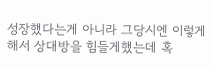성장했다는게 아니라 그당시엔 이렇게해서 상대방을 힘들게했는데 혹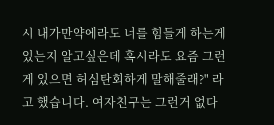시 내가만약에라도 너를 힘들게 하는게 있는지 알고싶은데 혹시라도 요즘 그런게 있으면 허심탄회하게 말해줄래?" 라고 했습니다. 여자친구는 그런거 없다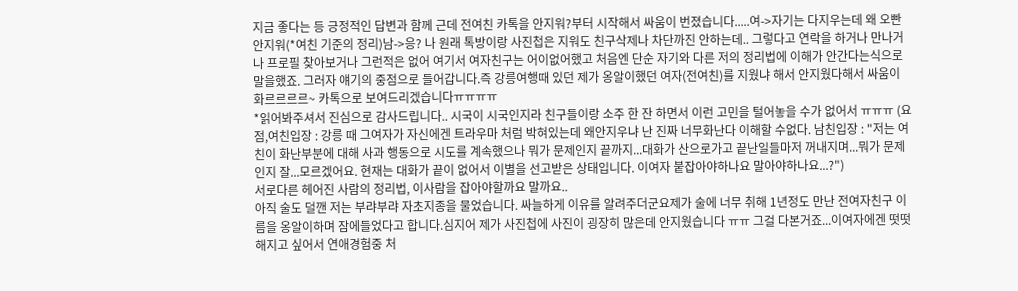지금 좋다는 등 긍정적인 답변과 함께 근데 전여친 카톡을 안지워?부터 시작해서 싸움이 번졌습니다.....여->자기는 다지우는데 왜 오빤 안지워(*여친 기준의 정리)남->응? 나 원래 톡방이랑 사진첩은 지워도 친구삭제나 차단까진 안하는데.. 그렇다고 연락을 하거나 만나거나 프로필 찾아보거나 그런적은 없어 여기서 여자친구는 어이없어했고 처음엔 단순 자기와 다른 저의 정리법에 이해가 안간다는식으로 말을했죠. 그러자 얘기의 중점으로 들어갑니다.즉 강릉여행때 있던 제가 옹알이했던 여자(전여친)를 지웠냐 해서 안지웠다해서 싸움이 화르르르르~ 카톡으로 보여드리겠습니다ㅠㅠㅠㅠ
*읽어봐주셔서 진심으로 감사드립니다.. 시국이 시국인지라 친구들이랑 소주 한 잔 하면서 이런 고민을 털어놓을 수가 없어서 ㅠㅠㅠ (요점,여친입장 : 강릉 때 그여자가 자신에겐 트라우마 처럼 박혀있는데 왜안지우냐 난 진짜 너무화난다 이해할 수없다. 남친입장 : "저는 여친이 화난부분에 대해 사과 행동으로 시도를 계속했으나 뭐가 문제인지 끝까지...대화가 산으로가고 끝난일들마저 꺼내지며...뭐가 문제인지 잘...모르겠어요. 현재는 대화가 끝이 없어서 이별을 선고받은 상태입니다. 이여자 붙잡아야하나요 말아야하나요...?")
서로다른 헤어진 사람의 정리법, 이사람을 잡아야할까요 말까요..
아직 술도 덜깬 저는 부랴부랴 자초지종을 물었습니다. 싸늘하게 이유를 알려주더군요제가 술에 너무 취해 1년정도 만난 전여자친구 이름을 옹알이하며 잠에들었다고 합니다.심지어 제가 사진첩에 사진이 굉장히 많은데 안지웠습니다 ㅠㅠ 그걸 다본거죠...이여자에겐 떳떳해지고 싶어서 연애경험중 처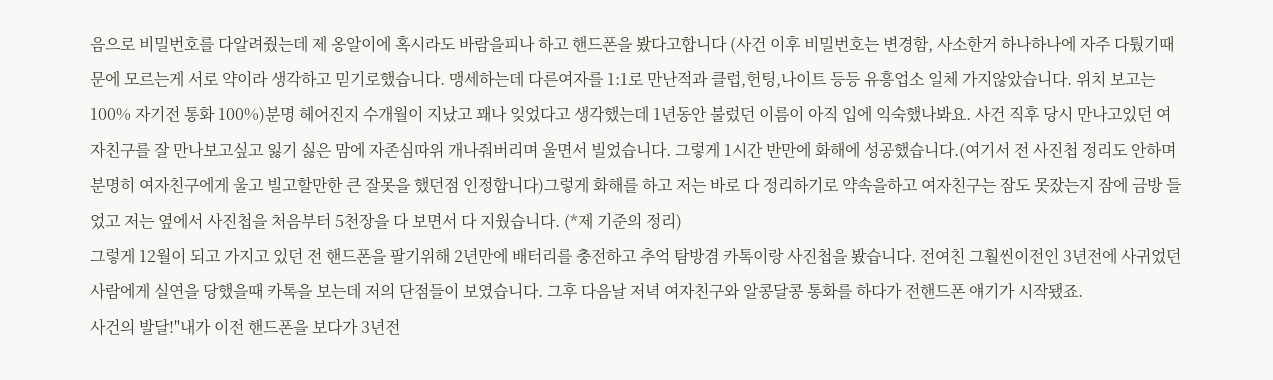음으로 비밀번호를 다알려줬는데 제 옹알이에 혹시라도 바람을피나 하고 핸드폰을 봤다고합니다 (사건 이후 비밀번호는 변경함, 사소한거 하나하나에 자주 다퉜기때문에 모르는게 서로 약이라 생각하고 믿기로했습니다. 맹세하는데 다른여자를 1:1로 만난적과 클럽,헌팅,나이트 등등 유흥업소 일체 가지않았습니다. 위치 보고는 100% 자기전 통화 100%)분명 헤어진지 수개월이 지났고 꽤나 잊었다고 생각했는데 1년동안 불렀던 이름이 아직 입에 익숙했나봐요. 사건 직후 당시 만나고있던 여자친구를 잘 만나보고싶고 잃기 싫은 맘에 자존심따위 개나줘버리며 울면서 빌었습니다. 그렇게 1시간 반만에 화해에 성공했습니다.(여기서 전 사진첩 정리도 안하며 분명히 여자친구에게 울고 빌고할만한 큰 잘못을 했던점 인정합니다)그렇게 화해를 하고 저는 바로 다 정리하기로 약속을하고 여자친구는 잠도 못잤는지 잠에 금방 들었고 저는 옆에서 사진첩을 처음부터 5천장을 다 보면서 다 지웠습니다. (*제 기준의 정리)
그렇게 12월이 되고 가지고 있던 전 핸드폰을 팔기위해 2년만에 배터리를 충전하고 추억 탐방겸 카톡이랑 사진첩을 봤습니다. 전여친 그훨씬이전인 3년전에 사귀었던 사람에게 실연을 당했을때 카톡을 보는데 저의 단점들이 보였습니다. 그후 다음날 저녁 여자친구와 알콩달콩 통화를 하다가 전핸드폰 얘기가 시작됐죠.
사건의 발달!"내가 이전 핸드폰을 보다가 3년전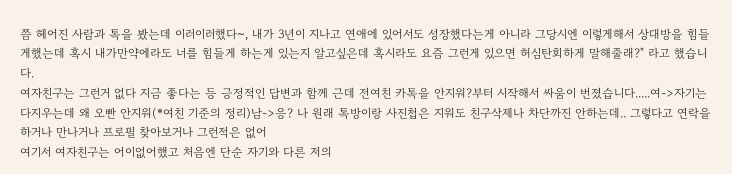쯤 헤어진 사람과 톡을 봤는데 이러이러했다~, 내가 3년이 지나고 연애에 있어서도 성장했다는게 아니라 그당시엔 이렇게해서 상대방을 힘들게했는데 혹시 내가만약에라도 너를 힘들게 하는게 있는지 알고싶은데 혹시라도 요즘 그런게 있으면 허심탄회하게 말해줄래?" 라고 했습니다.
여자친구는 그런거 없다 지금 좋다는 등 긍정적인 답변과 함께 근데 전여친 카톡을 안지워?부터 시작해서 싸움이 번졌습니다.....여->자기는 다지우는데 왜 오빤 안지워(*여친 기준의 정리)남->응? 나 원래 톡방이랑 사진첩은 지워도 친구삭제나 차단까진 안하는데.. 그렇다고 연락을 하거나 만나거나 프로필 찾아보거나 그런적은 없어
여기서 여자친구는 어이없어했고 처음엔 단순 자기와 다른 저의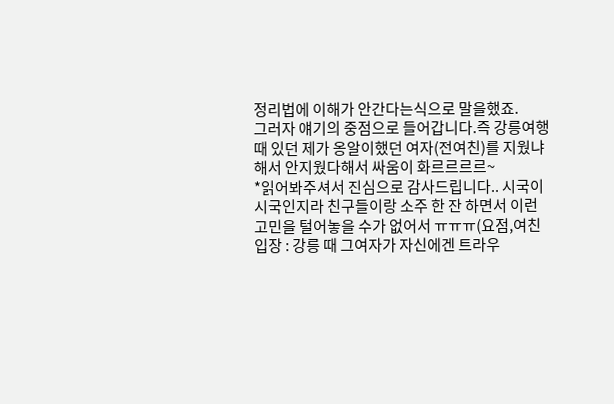정리법에 이해가 안간다는식으로 말을했죠.
그러자 얘기의 중점으로 들어갑니다.즉 강릉여행때 있던 제가 옹알이했던 여자(전여친)를 지웠냐 해서 안지웠다해서 싸움이 화르르르르~
*읽어봐주셔서 진심으로 감사드립니다.. 시국이 시국인지라 친구들이랑 소주 한 잔 하면서 이런 고민을 털어놓을 수가 없어서 ㅠㅠㅠ(요점,여친입장 : 강릉 때 그여자가 자신에겐 트라우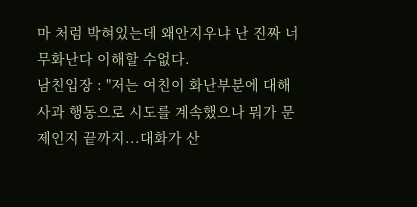마 처럼 박혀있는데 왜안지우냐 난 진짜 너무화난다 이해할 수없다.
남친입장 : "저는 여친이 화난부분에 대해 사과 행동으로 시도를 계속했으나 뭐가 문제인지 끝까지...대화가 산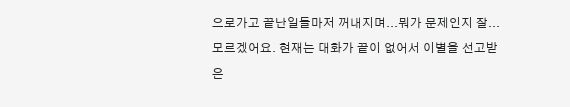으로가고 끝난일들마저 꺼내지며...뭐가 문제인지 잘...모르겠어요. 현재는 대화가 끝이 없어서 이별을 선고받은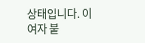상태입니다. 이여자 붙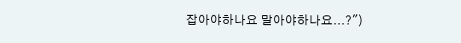잡아야하나요 말아야하나요...?")